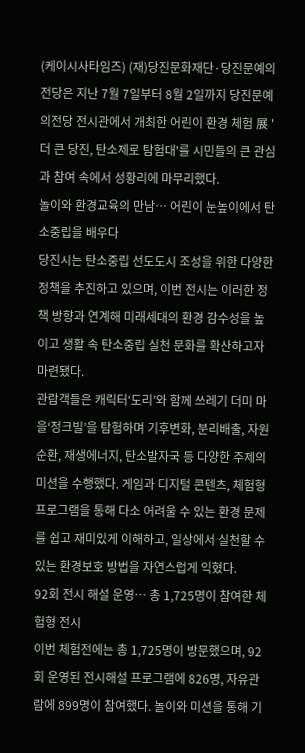(케이시사타임즈) (재)당진문화재단·당진문예의전당은 지난 7월 7일부터 8월 2일까지 당진문예의전당 전시관에서 개최한 어린이 환경 체험 展 '더 큰 당진, 탄소제로 탐험대'를 시민들의 큰 관심과 참여 속에서 성황리에 마무리했다.
놀이와 환경교육의 만남… 어린이 눈높이에서 탄소중립을 배우다
당진시는 탄소중립 선도도시 조성을 위한 다양한 정책을 추진하고 있으며, 이번 전시는 이러한 정책 방향과 연계해 미래세대의 환경 감수성을 높이고 생활 속 탄소중립 실천 문화를 확산하고자 마련됐다.
관람객들은 캐릭터‘도리’와 함께 쓰레기 더미 마을‘정크빌’을 탐험하며 기후변화, 분리배출, 자원순환, 재생에너지, 탄소발자국 등 다양한 주제의 미션을 수행했다. 게임과 디지털 콘텐츠, 체험형 프로그램을 통해 다소 어려울 수 있는 환경 문제를 쉽고 재미있게 이해하고, 일상에서 실천할 수 있는 환경보호 방법을 자연스럽게 익혔다.
92회 전시 해설 운영… 총 1,725명이 참여한 체험형 전시
이번 체험전에는 총 1,725명이 방문했으며, 92회 운영된 전시해설 프로그램에 826명, 자유관람에 899명이 참여했다. 놀이와 미션을 통해 기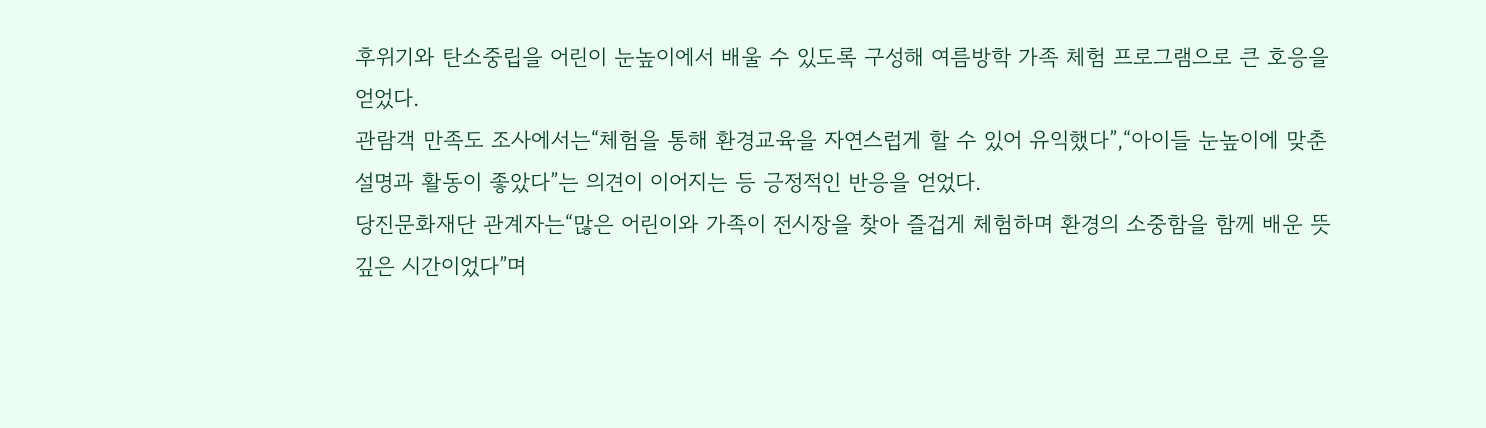후위기와 탄소중립을 어린이 눈높이에서 배울 수 있도록 구성해 여름방학 가족 체험 프로그램으로 큰 호응을 얻었다.
관람객 만족도 조사에서는“체험을 통해 환경교육을 자연스럽게 할 수 있어 유익했다”,“아이들 눈높이에 맞춘 설명과 활동이 좋았다”는 의견이 이어지는 등 긍정적인 반응을 얻었다.
당진문화재단 관계자는“많은 어린이와 가족이 전시장을 찾아 즐겁게 체험하며 환경의 소중함을 함께 배운 뜻깊은 시간이었다”며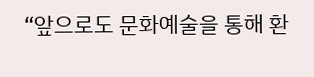“앞으로도 문화예술을 통해 환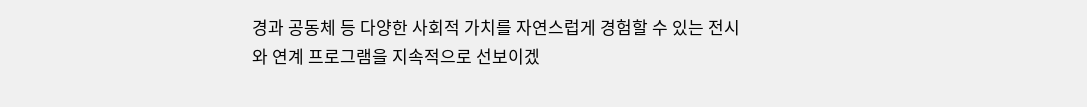경과 공동체 등 다양한 사회적 가치를 자연스럽게 경험할 수 있는 전시와 연계 프로그램을 지속적으로 선보이겠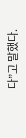다”고 말했다.